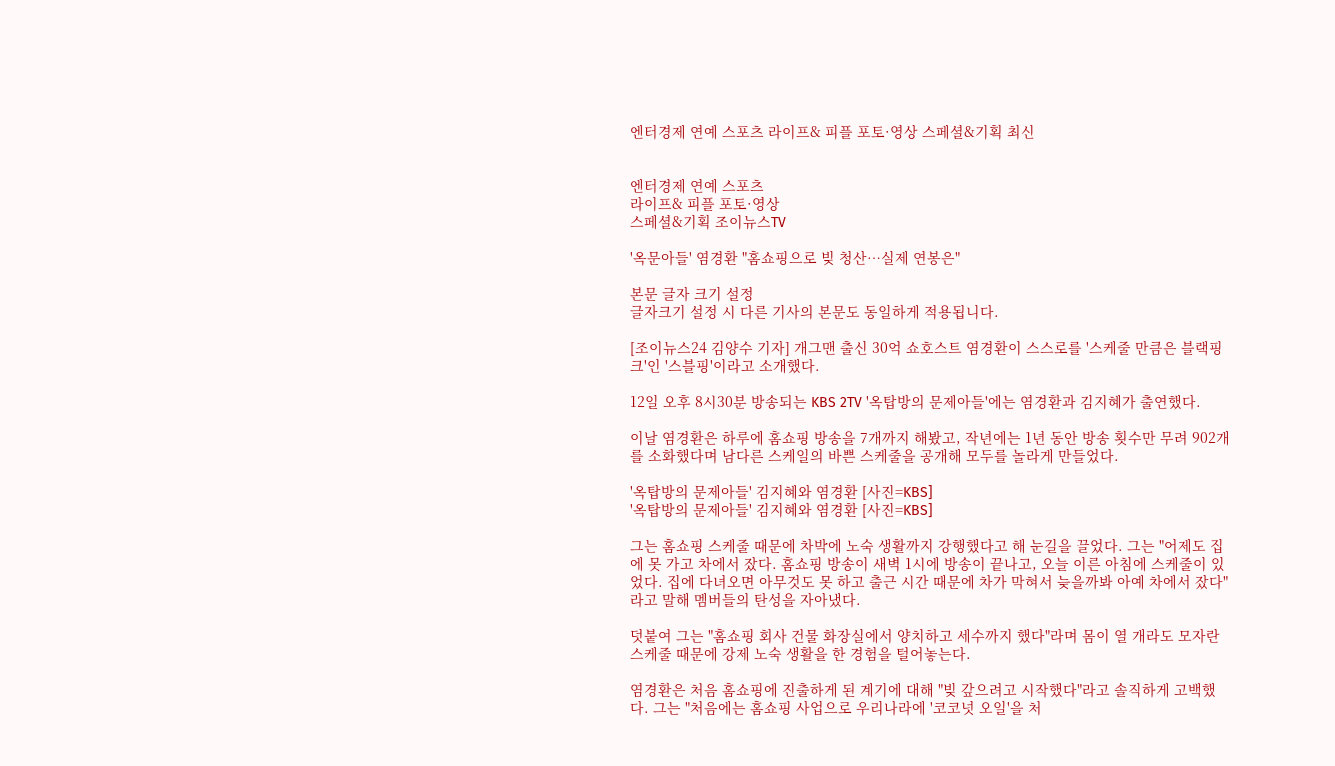엔터경제 연예 스포츠 라이프& 피플 포토·영상 스페셜&기획 최신


엔터경제 연예 스포츠
라이프& 피플 포토·영상
스페셜&기획 조이뉴스TV

'옥문아들' 염경환 "홈쇼핑으로 빚 청산…실제 연봉은"

본문 글자 크기 설정
글자크기 설정 시 다른 기사의 본문도 동일하게 적용됩니다.

[조이뉴스24 김양수 기자] 개그맨 출신 30억 쇼호스트 염경환이 스스로를 '스케줄 만큼은 블랙핑크'인 '스블핑'이라고 소개했다.

12일 오후 8시30분 방송되는 KBS 2TV '옥탑방의 문제아들'에는 염경환과 김지혜가 출연했다.

이날 염경환은 하루에 홈쇼핑 방송을 7개까지 해봤고, 작년에는 1년 동안 방송 횟수만 무려 902개를 소화했다며 남다른 스케일의 바쁜 스케줄을 공개해 모두를 놀라게 만들었다.

'옥탑방의 문제아들' 김지혜와 염경환 [사진=KBS]
'옥탑방의 문제아들' 김지혜와 염경환 [사진=KBS]

그는 홈쇼핑 스케줄 때문에 차박에 노숙 생활까지 강행했다고 해 눈길을 끌었다. 그는 "어제도 집에 못 가고 차에서 잤다. 홈쇼핑 방송이 새벽 1시에 방송이 끝나고, 오늘 이른 아침에 스케줄이 있었다. 집에 다녀오면 아무것도 못 하고 출근 시간 때문에 차가 막혀서 늦을까봐 아예 차에서 잤다"라고 말해 멤버들의 탄성을 자아냈다.

덧붙여 그는 "홈쇼핑 회사 건물 화장실에서 양치하고 세수까지 했다"라며 몸이 열 개라도 모자란 스케줄 때문에 강제 노숙 생활을 한 경험을 털어놓는다.

염경환은 처음 홈쇼핑에 진출하게 된 계기에 대해 "빚 갚으려고 시작했다"라고 솔직하게 고백했다. 그는 "처음에는 홈쇼핑 사업으로 우리나라에 '코코넛 오일'을 처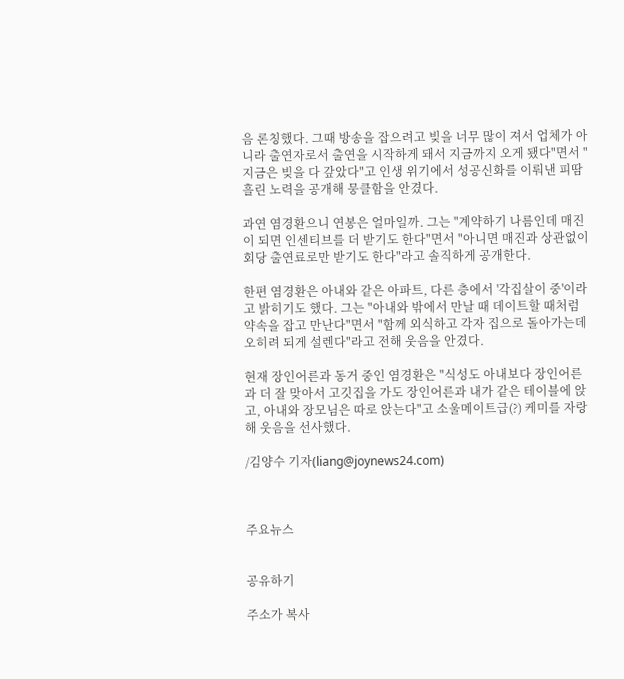음 론칭했다. 그때 방송을 잡으려고 빚을 너무 많이 져서 업체가 아니라 출연자로서 출연을 시작하게 돼서 지금까지 오게 됐다"면서 "지금은 빚을 다 갚았다"고 인생 위기에서 성공신화를 이뤄낸 피땀 흘린 노력을 공개해 뭉클함을 안겼다.

과연 염경환으니 연봉은 얼마일까. 그는 "계약하기 나름인데 매진이 되면 인센티브를 더 받기도 한다"면서 "아니면 매진과 상관없이 회당 출연료로만 받기도 한다"라고 솔직하게 공개한다.

한편 염경환은 아내와 같은 아파트, 다른 층에서 '각집살이 중'이라고 밝히기도 했다. 그는 "아내와 밖에서 만날 때 데이트할 때처럼 약속을 잡고 만난다"면서 "함께 외식하고 각자 집으로 돌아가는데 오히려 되게 설렌다"라고 전해 웃음을 안겼다.

현재 장인어른과 동거 중인 염경환은 "식성도 아내보다 장인어른과 더 잘 맞아서 고깃집을 가도 장인어른과 내가 같은 테이블에 앉고, 아내와 장모님은 따로 앉는다"고 소울메이트급(?) 케미를 자랑해 웃음을 선사했다.

/김양수 기자(liang@joynews24.com)



주요뉴스


공유하기

주소가 복사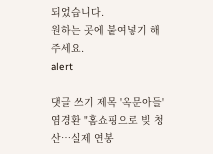되었습니다.
원하는 곳에 붙여넣기 해주세요.
alert

댓글 쓰기 제목 '옥문아들' 염경환 "홈쇼핑으로 빚 청산…실제 연봉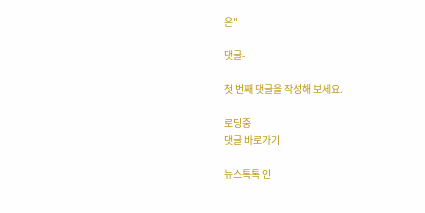은"

댓글-

첫 번째 댓글을 작성해 보세요.

로딩중
댓글 바로가기

뉴스톡톡 인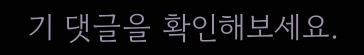기 댓글을 확인해보세요.